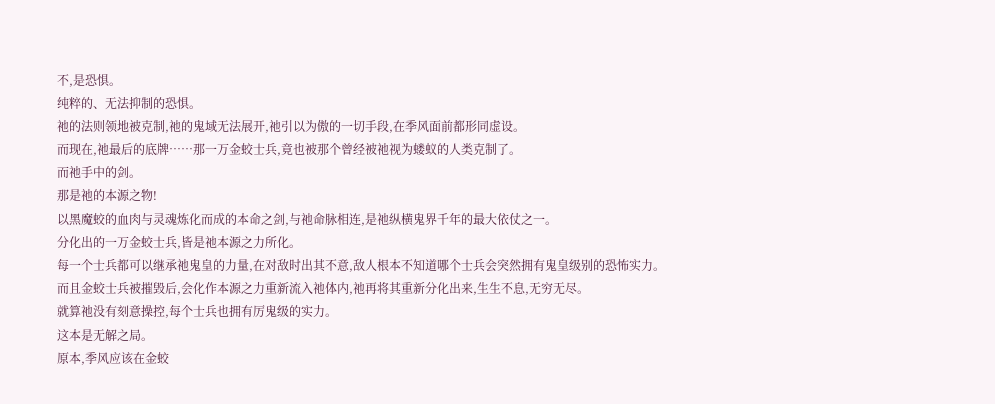不,是恐惧。
纯粹的、无法抑制的恐惧。
祂的法则领地被克制,祂的鬼域无法展开,祂引以为傲的一切手段,在季风面前都形同虚设。
而现在,祂最后的底牌……那一万金蛟士兵,竟也被那个曾经被祂视为蝼蚁的人类克制了。
而祂手中的剑。
那是祂的本源之物!
以黑魔蛟的血肉与灵魂炼化而成的本命之剑,与祂命脉相连,是祂纵横鬼界千年的最大依仗之一。
分化出的一万金蛟士兵,皆是祂本源之力所化。
每一个士兵都可以继承祂鬼皇的力量,在对敌时出其不意,敌人根本不知道哪个士兵会突然拥有鬼皇级别的恐怖实力。
而且金蛟士兵被摧毁后,会化作本源之力重新流入祂体内,祂再将其重新分化出来,生生不息,无穷无尽。
就算祂没有刻意操控,每个士兵也拥有厉鬼级的实力。
这本是无解之局。
原本,季风应该在金蛟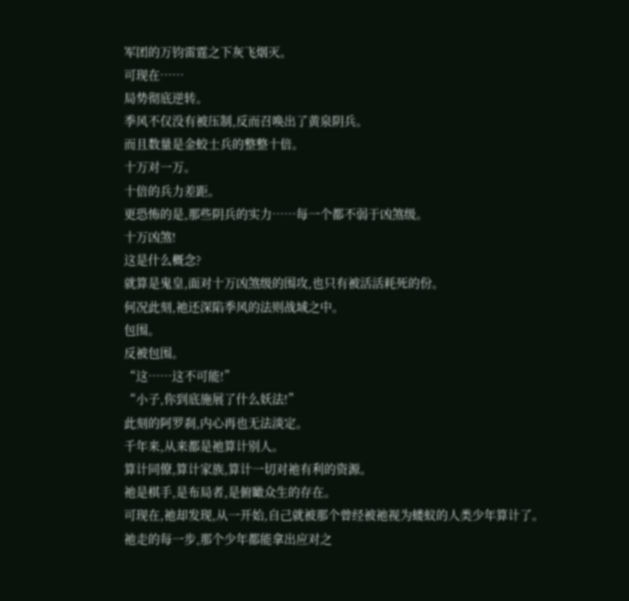军团的万钧雷霆之下灰飞烟灭。
可现在……
局势彻底逆转。
季风不仅没有被压制,反而召唤出了黄泉阴兵。
而且数量是金蛟士兵的整整十倍。
十万对一万。
十倍的兵力差距。
更恐怖的是,那些阴兵的实力……每一个都不弱于凶煞级。
十万凶煞!
这是什么概念?
就算是鬼皇,面对十万凶煞级的围攻,也只有被活活耗死的份。
何况此刻,祂还深陷季风的法则战域之中。
包围。
反被包围。
“这……这不可能!”
“小子,你到底施展了什么妖法!”
此刻的阿罗刹,内心再也无法淡定。
千年来,从来都是祂算计别人。
算计同僚,算计家族,算计一切对祂有利的资源。
祂是棋手,是布局者,是俯瞰众生的存在。
可现在,祂却发现,从一开始,自己就被那个曾经被祂视为蝼蚁的人类少年算计了。
祂走的每一步,那个少年都能拿出应对之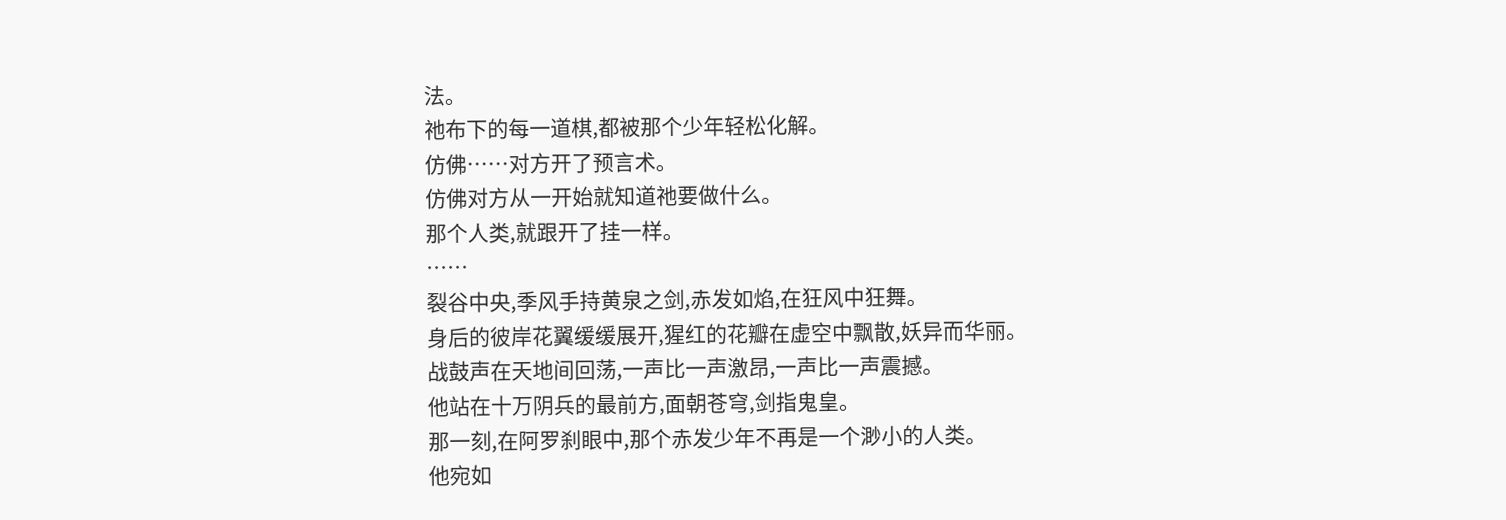法。
祂布下的每一道棋,都被那个少年轻松化解。
仿佛……对方开了预言术。
仿佛对方从一开始就知道祂要做什么。
那个人类,就跟开了挂一样。
……
裂谷中央,季风手持黄泉之剑,赤发如焰,在狂风中狂舞。
身后的彼岸花翼缓缓展开,猩红的花瓣在虚空中飘散,妖异而华丽。
战鼓声在天地间回荡,一声比一声激昂,一声比一声震撼。
他站在十万阴兵的最前方,面朝苍穹,剑指鬼皇。
那一刻,在阿罗刹眼中,那个赤发少年不再是一个渺小的人类。
他宛如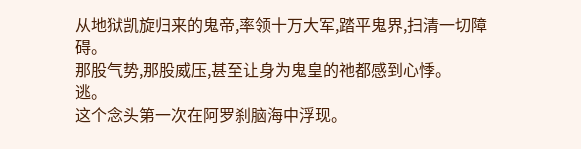从地狱凯旋归来的鬼帝,率领十万大军,踏平鬼界,扫清一切障碍。
那股气势,那股威压,甚至让身为鬼皇的祂都感到心悸。
逃。
这个念头第一次在阿罗刹脑海中浮现。